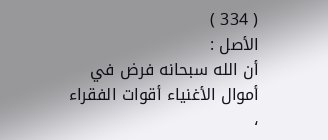( 334 )
الأصل :
أن الله سبحانه فرض في أموال الأغنياء أقوات الفقراء ،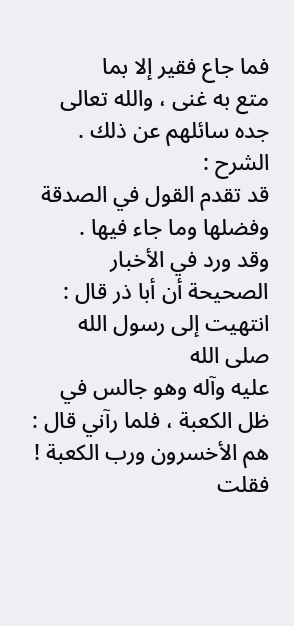فما جاع فقير إلا بما
متع به غنى ، والله تعالى جده سائلهم عن ذلك .
الشرح :
قد تقدم القول في الصدقة وفضلها وما جاء فيها .
وقد ورد في الأخبار الصحيحة أن أبا ذر قال : انتهيت إلى رسول الله صلى الله
عليه وآله وهو جالس في ظل الكعبة ، فلما رآني قال : هم الأخسرون ورب الكعبة !
فقلت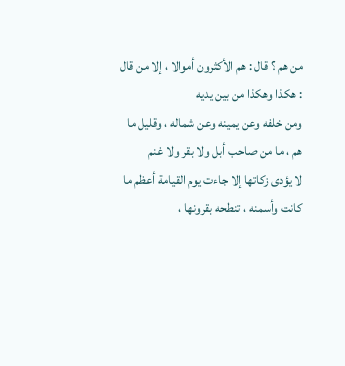من هم ؟ قال : هم الأكثرون أموالا ، إلا من قال : هكذا وهكذا من بين يديه
ومن خلفه وعن يمينه وعن شماله ، وقليل ما هم ، ما من صاحب أبل ولا بقر ولا غنم
لا يؤدى زكاتها إلا جاءت يوم القيامة أعظم ما كانت وأسمنه ، تنطحه بقرونها ،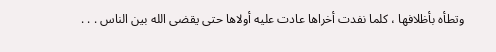وتطأه بأظلافها ، كلما نفدت أخراها عادت عليه أولاها حتى يقضى الله بين الناس . . .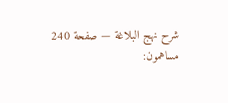شرح نهج البلاغة — صفحة 240
مساهمون: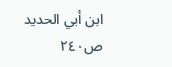ابن أبي الحديد
ص٢٤٠